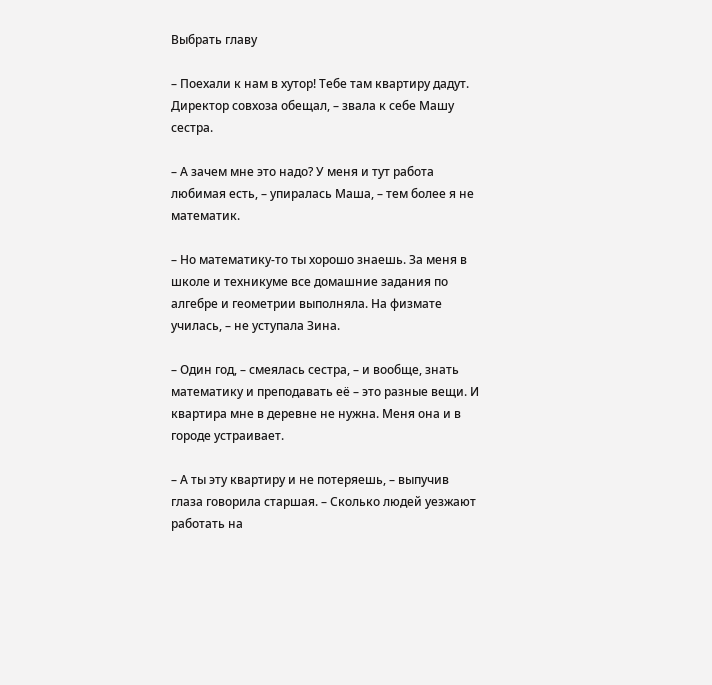Выбрать главу

– Поехали к нам в хутор! Тебе там квартиру дадут. Директор совхоза обещал, – звала к себе Машу сестра.

– А зачем мне это надо? У меня и тут работа любимая есть, – упиралась Маша, – тем более я не математик.

– Но математику-то ты хорошо знаешь. За меня в школе и техникуме все домашние задания по алгебре и геометрии выполняла. На физмате училась, – не уступала Зина.

– Один год, – смеялась сестра, – и вообще, знать математику и преподавать её – это разные вещи. И квартира мне в деревне не нужна. Меня она и в городе устраивает.

– А ты эту квартиру и не потеряешь, – выпучив глаза говорила старшая. – Сколько людей уезжают работать на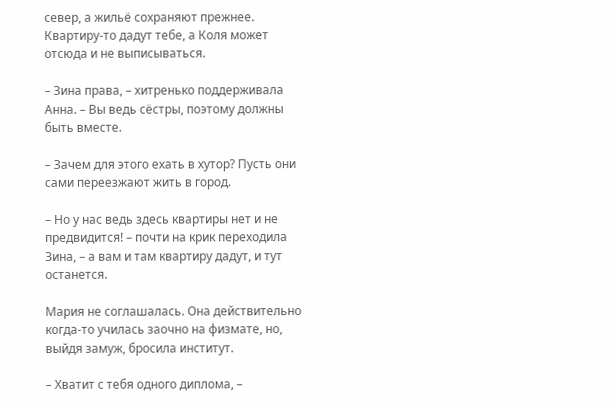север, а жильё сохраняют прежнее. Квартиру-то дадут тебе, а Коля может отсюда и не выписываться.

– Зина права, – хитренько поддерживала Анна. – Вы ведь сёстры, поэтому должны быть вместе.

– Зачем для этого ехать в хутор? Пусть они сами переезжают жить в город.

– Но у нас ведь здесь квартиры нет и не предвидится! – почти на крик переходила Зина, – а вам и там квартиру дадут, и тут останется.

Мария не соглашалась. Она действительно когда-то училась заочно на физмате, но, выйдя замуж, бросила институт.

– Хватит с тебя одного диплома, –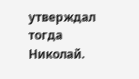утверждал тогда Николай.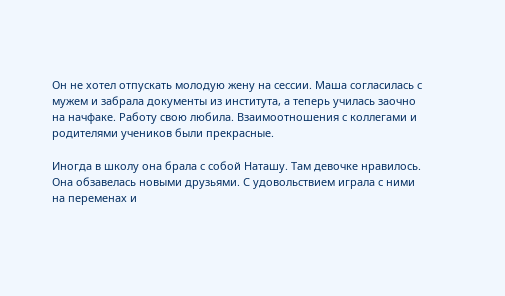Он не хотел отпускать молодую жену на сессии. Маша согласилась с мужем и забрала документы из института, а теперь училась заочно на начфаке. Работу свою любила. Взаимоотношения с коллегами и родителями учеников были прекрасные.

Иногда в школу она брала с собой Наташу. Там девочке нравилось. Она обзавелась новыми друзьями. С удовольствием играла с ними на переменах и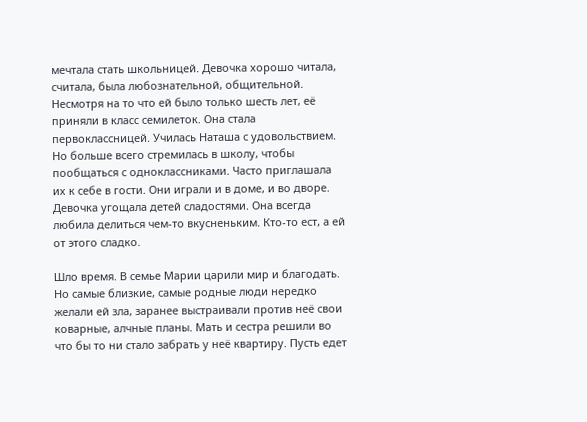мечтала стать школьницей. Девочка хорошо читала, считала, была любознательной, общительной. Несмотря на то что ей было только шесть лет, её приняли в класс семилеток. Она стала первоклассницей. Училась Наташа с удовольствием. Но больше всего стремилась в школу, чтобы пообщаться с одноклассниками. Часто приглашала их к себе в гости. Они играли и в доме, и во дворе. Девочка угощала детей сладостями. Она всегда любила делиться чем-то вкусненьким. Кто-то ест, а ей от этого сладко.

Шло время. В семье Марии царили мир и благодать. Но самые близкие, самые родные люди нередко желали ей зла, заранее выстраивали против неё свои коварные, алчные планы. Мать и сестра решили во что бы то ни стало забрать у неё квартиру. Пусть едет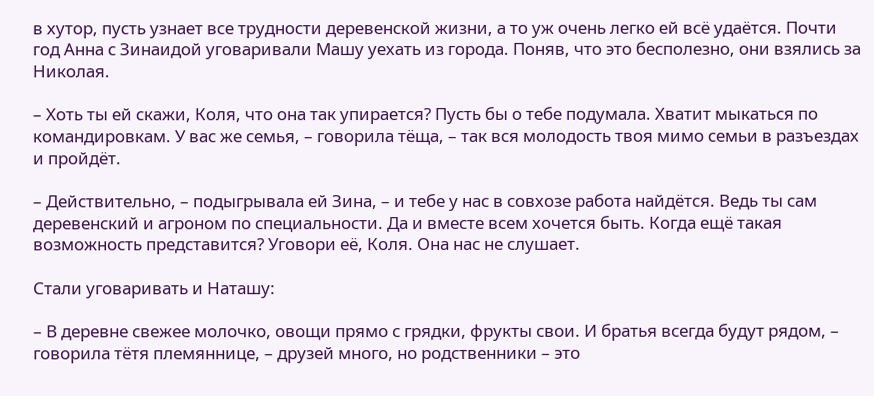в хутор, пусть узнает все трудности деревенской жизни, а то уж очень легко ей всё удаётся. Почти год Анна с Зинаидой уговаривали Машу уехать из города. Поняв, что это бесполезно, они взялись за Николая.

– Хоть ты ей скажи, Коля, что она так упирается? Пусть бы о тебе подумала. Хватит мыкаться по командировкам. У вас же семья, – говорила тёща, – так вся молодость твоя мимо семьи в разъездах и пройдёт.

– Действительно, – подыгрывала ей Зина, – и тебе у нас в совхозе работа найдётся. Ведь ты сам деревенский и агроном по специальности. Да и вместе всем хочется быть. Когда ещё такая возможность представится? Уговори её, Коля. Она нас не слушает.

Стали уговаривать и Наташу:

– В деревне свежее молочко, овощи прямо с грядки, фрукты свои. И братья всегда будут рядом, – говорила тётя племяннице, – друзей много, но родственники – это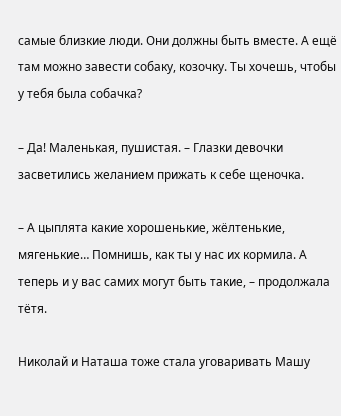самые близкие люди. Они должны быть вместе. А ещё там можно завести собаку, козочку. Ты хочешь, чтобы у тебя была собачка?

– Да! Маленькая, пушистая. – Глазки девочки засветились желанием прижать к себе щеночка.

– А цыплята какие хорошенькие, жёлтенькие, мягенькие… Помнишь, как ты у нас их кормила. А теперь и у вас самих могут быть такие, – продолжала тётя.

Николай и Наташа тоже стала уговаривать Машу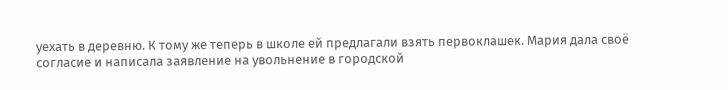уехать в деревню. К тому же теперь в школе ей предлагали взять первоклашек. Мария дала своё согласие и написала заявление на увольнение в городской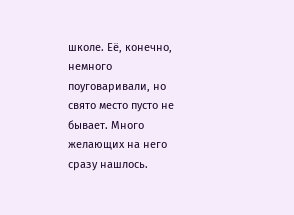школе. Её, конечно, немного поуговаривали, но свято место пусто не бывает. Много желающих на него сразу нашлось.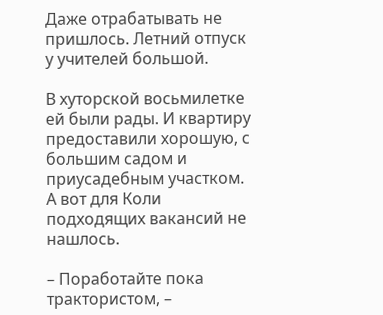Даже отрабатывать не пришлось. Летний отпуск у учителей большой.

В хуторской восьмилетке ей были рады. И квартиру предоставили хорошую, с большим садом и приусадебным участком. А вот для Коли подходящих вакансий не нашлось.

– Поработайте пока трактористом, –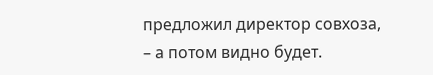предложил директор совхоза, – а потом видно будет.